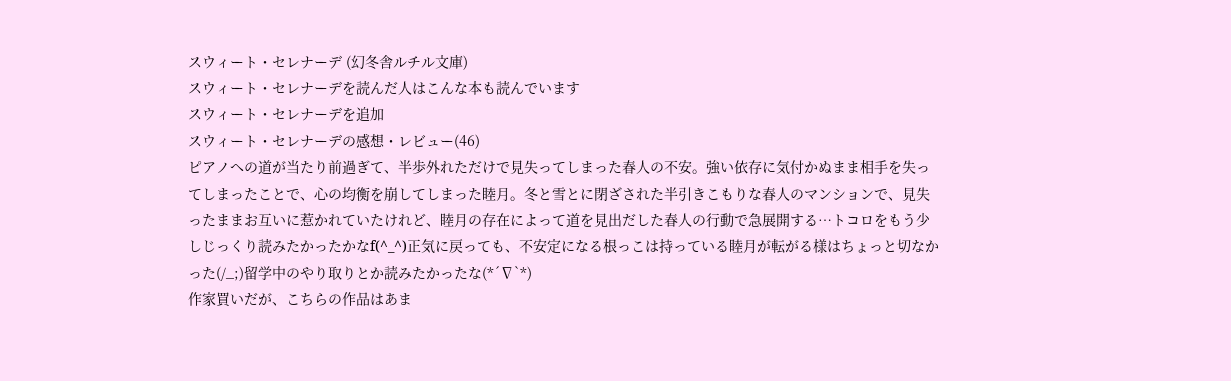スウィート・セレナーデ (幻冬舎ルチル文庫)
スウィート・セレナーデを読んだ人はこんな本も読んでいます
スウィート・セレナーデを追加
スウィート・セレナーデの感想・レビュー(46)
ピアノへの道が当たり前過ぎて、半歩外れただけで見失ってしまった春人の不安。強い依存に気付かぬまま相手を失ってしまったことで、心の均衡を崩してしまった睦月。冬と雪とに閉ざされた半引きこもりな春人のマンションで、見失ったままお互いに惹かれていたけれど、睦月の存在によって道を見出だした春人の行動で急展開する…トコロをもう少しじっくり読みたかったかなf(^_^)正気に戻っても、不安定になる根っこは持っている睦月が転がる様はちょっと切なかった(/_;)留学中のやり取りとか読みたかったな(*´∇`*)
作家買いだが、こちらの作品はあま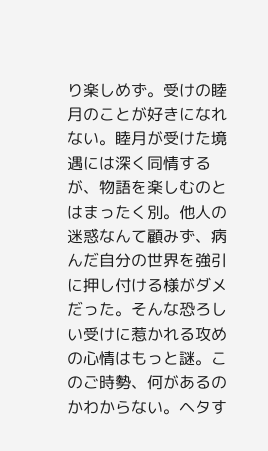り楽しめず。受けの睦月のことが好きになれない。睦月が受けた境遇には深く同情するが、物語を楽しむのとはまったく別。他人の迷惑なんて顧みず、病んだ自分の世界を強引に押し付ける様がダメだった。そんな恐ろしい受けに惹かれる攻めの心情はもっと謎。このご時勢、何があるのかわからない。ヘタす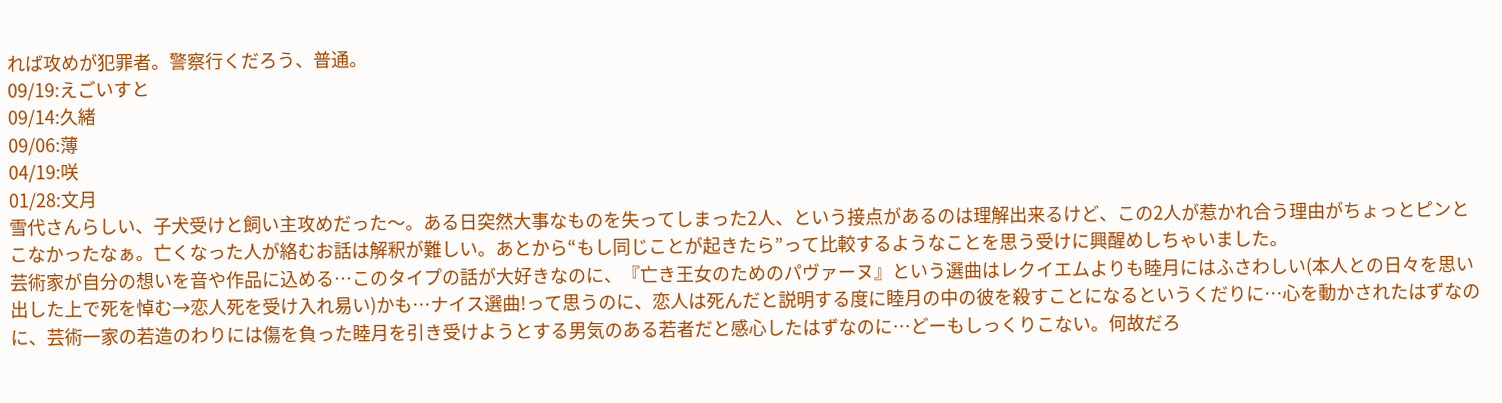れば攻めが犯罪者。警察行くだろう、普通。
09/19:えごいすと
09/14:久緒
09/06:薄
04/19:咲
01/28:文月
雪代さんらしい、子犬受けと飼い主攻めだった〜。ある日突然大事なものを失ってしまった2人、という接点があるのは理解出来るけど、この2人が惹かれ合う理由がちょっとピンとこなかったなぁ。亡くなった人が絡むお話は解釈が難しい。あとから“もし同じことが起きたら”って比較するようなことを思う受けに興醒めしちゃいました。
芸術家が自分の想いを音や作品に込める…このタイプの話が大好きなのに、『亡き王女のためのパヴァーヌ』という選曲はレクイエムよりも睦月にはふさわしい(本人との日々を思い出した上で死を悼む→恋人死を受け入れ易い)かも…ナイス選曲!って思うのに、恋人は死んだと説明する度に睦月の中の彼を殺すことになるというくだりに…心を動かされたはずなのに、芸術一家の若造のわりには傷を負った睦月を引き受けようとする男気のある若者だと感心したはずなのに…どーもしっくりこない。何故だろ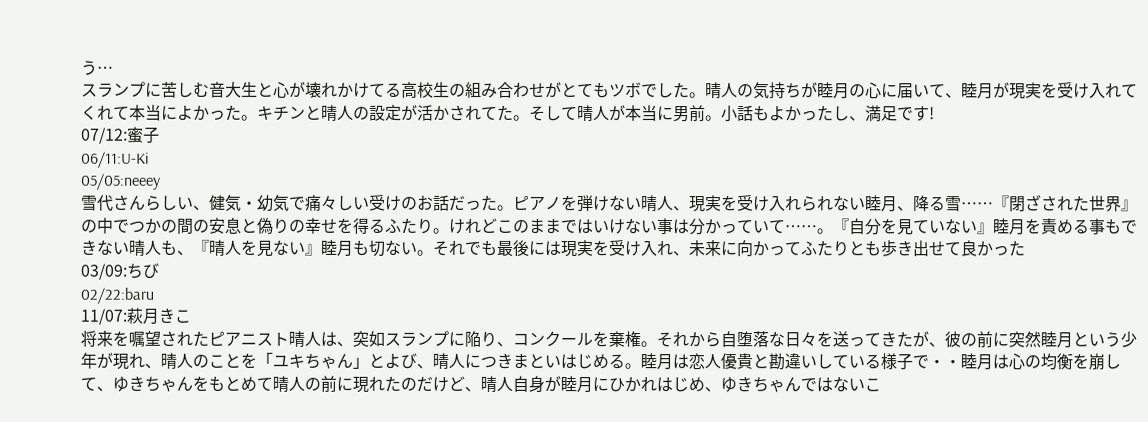う…
スランプに苦しむ音大生と心が壊れかけてる高校生の組み合わせがとてもツボでした。晴人の気持ちが睦月の心に届いて、睦月が現実を受け入れてくれて本当によかった。キチンと晴人の設定が活かされてた。そして晴人が本当に男前。小話もよかったし、満足です!
07/12:蜜子
06/11:U-Ki
05/05:neeey
雪代さんらしい、健気・幼気で痛々しい受けのお話だった。ピアノを弾けない晴人、現実を受け入れられない睦月、降る雪……『閉ざされた世界』の中でつかの間の安息と偽りの幸せを得るふたり。けれどこのままではいけない事は分かっていて……。『自分を見ていない』睦月を責める事もできない晴人も、『晴人を見ない』睦月も切ない。それでも最後には現実を受け入れ、未来に向かってふたりとも歩き出せて良かった
03/09:ちび
02/22:baru
11/07:萩月きこ
将来を嘱望されたピアニスト晴人は、突如スランプに陥り、コンクールを棄権。それから自堕落な日々を送ってきたが、彼の前に突然睦月という少年が現れ、晴人のことを「ユキちゃん」とよび、晴人につきまといはじめる。睦月は恋人優貴と勘違いしている様子で・・睦月は心の均衡を崩して、ゆきちゃんをもとめて晴人の前に現れたのだけど、晴人自身が睦月にひかれはじめ、ゆきちゃんではないこ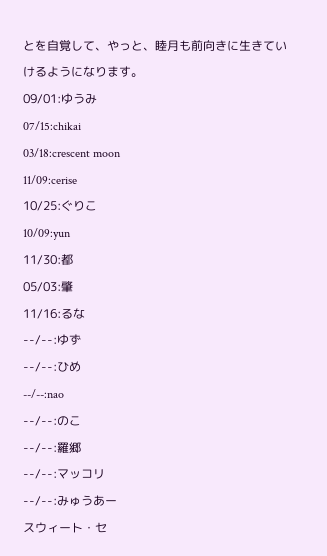とを自覚して、やっと、睦月も前向きに生きていけるようになります。
09/01:ゆうみ
07/15:chikai
03/18:crescent moon
11/09:cerise
10/25:ぐりこ
10/09:yun
11/30:都
05/03:肇
11/16:るな
--/--:ゆず
--/--:ひめ
--/--:nao
--/--:のこ
--/--:羅郷
--/--:マッコリ
--/--:みゅうあー
スウィート・セ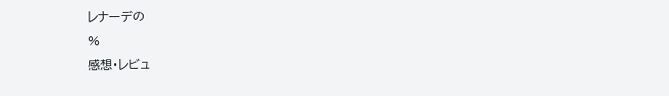レナーデの
%
感想・レビュ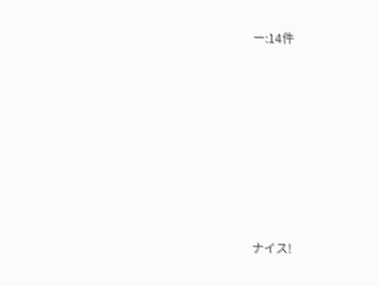ー:14件














ナイス!